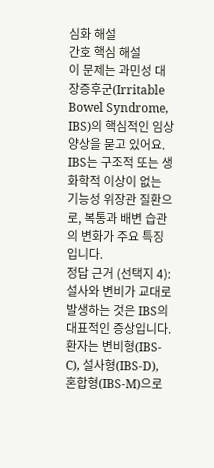심화 해설
간호 핵심 해설
이 문제는 과민성 대장증후군(Irritable Bowel Syndrome, IBS)의 핵심적인 임상 양상을 묻고 있어요. IBS는 구조적 또는 생화학적 이상이 없는 기능성 위장관 질환으로, 복통과 배변 습관의 변화가 주요 특징입니다.
정답 근거 (선택지 4): 설사와 변비가 교대로 발생하는 것은 IBS의 대표적인 증상입니다. 환자는 변비형(IBS-C), 설사형(IBS-D), 혼합형(IBS-M)으로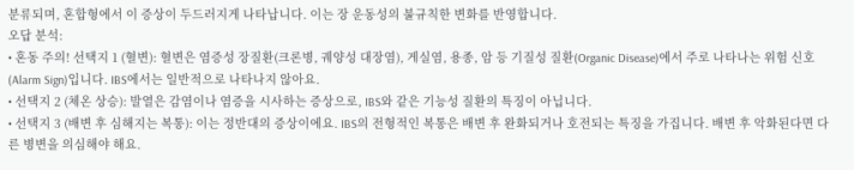분류되며, 혼합형에서 이 증상이 두드러지게 나타납니다. 이는 장 운동성의 불규칙한 변화를 반영합니다.
오답 분석:
• 혼동 주의! 선택지 1 (혈변): 혈변은 염증성 장질환(크론병, 궤양성 대장염), 게실염, 용종, 암 등 기질성 질환(Organic Disease)에서 주로 나타나는 위험 신호(Alarm Sign)입니다. IBS에서는 일반적으로 나타나지 않아요.
• 선택지 2 (체온 상승): 발열은 감염이나 염증을 시사하는 증상으로, IBS와 같은 기능성 질환의 특징이 아닙니다.
• 선택지 3 (배변 후 심해지는 복통): 이는 정반대의 증상이에요. IBS의 전형적인 복통은 배변 후 완화되거나 호전되는 특징을 가집니다. 배변 후 악화된다면 다른 병변을 의심해야 해요.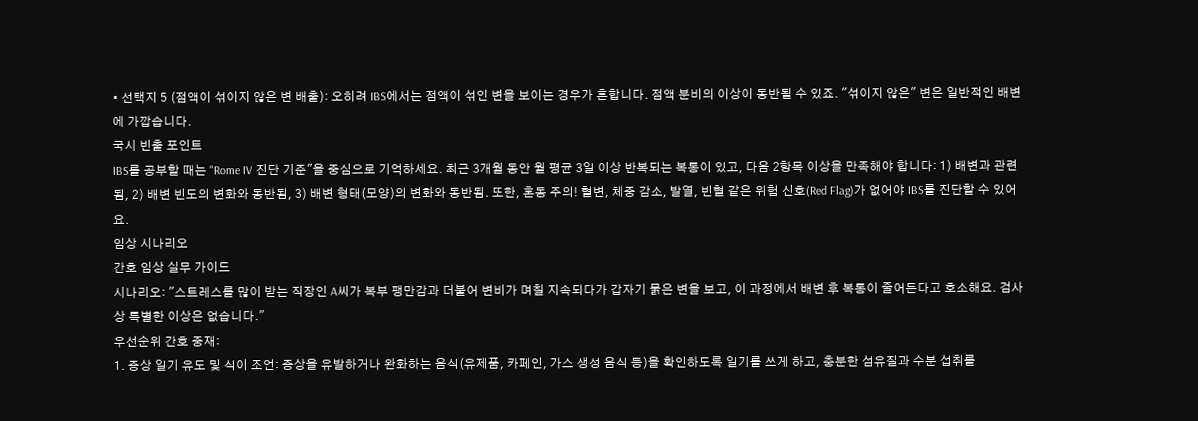• 선택지 5 (점액이 섞이지 않은 변 배출): 오히려 IBS에서는 점액이 섞인 변을 보이는 경우가 흔합니다. 점액 분비의 이상이 동반될 수 있죠. "섞이지 않은" 변은 일반적인 배변에 가깝습니다.
국시 빈출 포인트
IBS를 공부할 때는 "Rome IV 진단 기준"을 중심으로 기억하세요. 최근 3개월 동안 월 평균 3일 이상 반복되는 복통이 있고, 다음 2항목 이상을 만족해야 합니다: 1) 배변과 관련됨, 2) 배변 빈도의 변화와 동반됨, 3) 배변 형태(모양)의 변화와 동반됨. 또한, 혼동 주의! 혈변, 체중 감소, 발열, 빈혈 같은 위험 신호(Red Flag)가 없어야 IBS를 진단할 수 있어요.
임상 시나리오
간호 임상 실무 가이드
시나리오: "스트레스를 많이 받는 직장인 A씨가 복부 팽만감과 더불어 변비가 며칠 지속되다가 갑자기 묽은 변을 보고, 이 과정에서 배변 후 복통이 줄어든다고 호소해요. 검사상 특별한 이상은 없습니다."
우선순위 간호 중재:
1. 증상 일기 유도 및 식이 조언: 증상을 유발하거나 완화하는 음식(유제품, 카페인, 가스 생성 음식 등)을 확인하도록 일기를 쓰게 하고, 충분한 섬유질과 수분 섭취를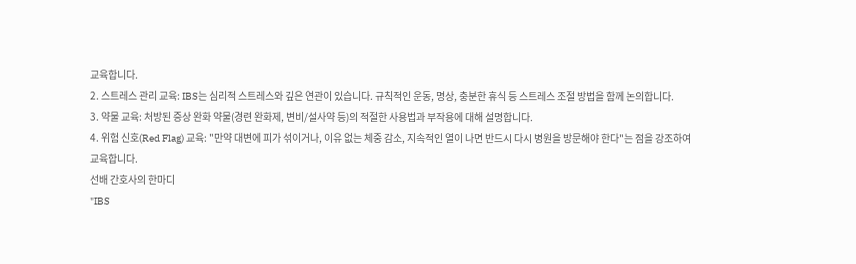교육합니다.
2. 스트레스 관리 교육: IBS는 심리적 스트레스와 깊은 연관이 있습니다. 규칙적인 운동, 명상, 충분한 휴식 등 스트레스 조절 방법을 함께 논의합니다.
3. 약물 교육: 처방된 증상 완화 약물(경련 완화제, 변비/설사약 등)의 적절한 사용법과 부작용에 대해 설명합니다.
4. 위험 신호(Red Flag) 교육: "만약 대변에 피가 섞이거나, 이유 없는 체중 감소, 지속적인 열이 나면 반드시 다시 병원을 방문해야 한다"는 점을 강조하여 교육합니다.
선배 간호사의 한마디
"IBS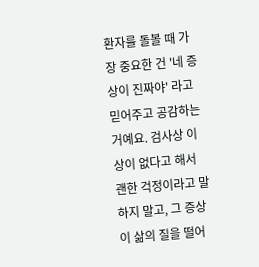환자를 돌볼 때 가장 중요한 건 '네 증상이 진짜야' 라고 믿어주고 공감하는 거예요. 검사상 이상이 없다고 해서 괜한 걱정이라고 말하지 말고, 그 증상이 삶의 질을 떨어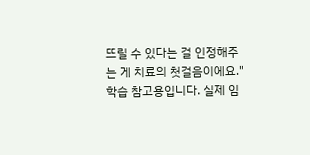뜨릴 수 있다는 걸 인정해주는 게 치료의 첫걸음이에요."
학습 참고용입니다. 실제 임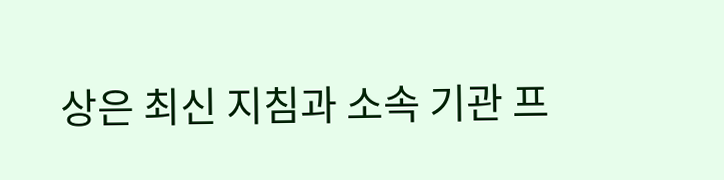상은 최신 지침과 소속 기관 프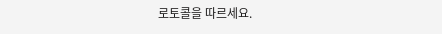로토콜을 따르세요.